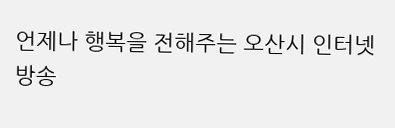언제나 행복을 전해주는 오산시 인터넷방송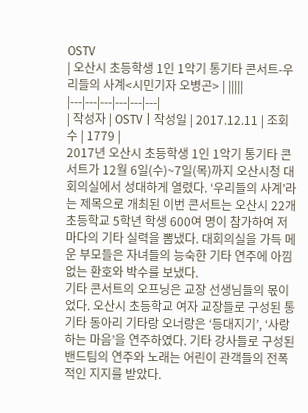OSTV
| 오산시 초등학생 1인 1악기 통기타 콘서트-우리들의 사계<시민기자 오병곤> | |||||
|---|---|---|---|---|---|
| 작성자 | OSTV | 작성일 | 2017.12.11 | 조회수 | 1779 |
2017년 오산시 초등학생 1인 1악기 통기타 콘서트가 12월 6일(수)~7일(목)까지 오산시청 대회의실에서 성대하게 열렸다. ‘우리들의 사계’라는 제목으로 개최된 이번 콘서트는 오산시 22개 초등학교 5학년 학생 600여 명이 참가하여 저마다의 기타 실력을 뽐냈다. 대회의실을 가득 메운 부모들은 자녀들의 능숙한 기타 연주에 아낌없는 환호와 박수를 보냈다.
기타 콘서트의 오프닝은 교장 선생님들의 몫이었다. 오산시 초등학교 여자 교장들로 구성된 통기타 동아리 기타랑 오너랑은 ‘등대지기’, ‘사랑하는 마음’을 연주하였다. 기타 강사들로 구성된 밴드팀의 연주와 노래는 어린이 관객들의 전폭적인 지지를 받았다.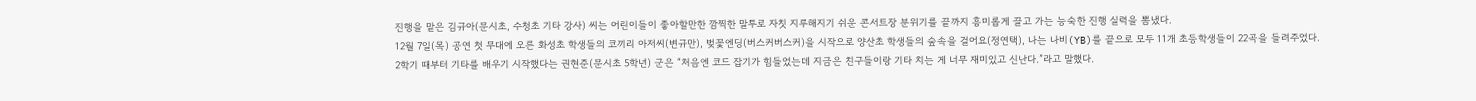진행을 맡은 김규아(문시초, 수청초 기타 강사) 씨는 어린이들이 좋아할만한 깜찍한 말투로 자칫 지루해지기 쉬운 콘서트장 분위기를 끝까지 흥미롭게 끌고 가는 능숙한 진행 실력을 뽐냈다.
12월 7일(목) 공연 첫 무대에 오른 화성초 학생들의 코끼리 아저씨(변규만), 벚꽃엔딩(버스커버스커)을 시작으로 양산초 학생들의 숲속을 걸어요(정연택), 나는 나비(YB)를 끝으로 모두 11개 초등학생들이 22곡을 들려주었다.
2학기 때부터 기타를 배우기 시작했다는 권현준(문시초 5학년) 군은 “처음엔 코드 잡기가 힘들었는데 지금은 친구들이랑 기타 치는 게 너무 재미있고 신난다.”라고 말했다.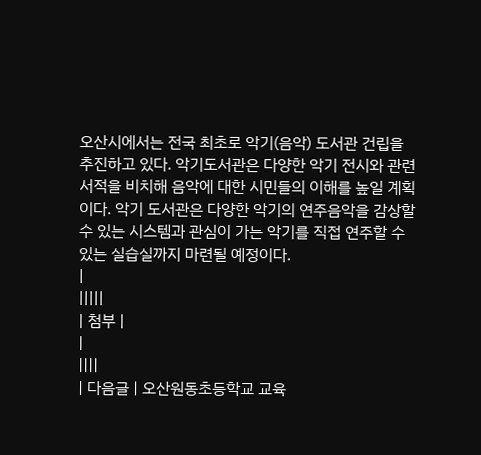오산시에서는 전국 최초로 악기(음악) 도서관 건립을 추진하고 있다. 악기도서관은 다양한 악기 전시와 관련 서적을 비치해 음악에 대한 시민들의 이해를 높일 계획이다. 악기 도서관은 다양한 악기의 연주음악을 감상할 수 있는 시스템과 관심이 가는 악기를 직접 연주할 수 있는 실습실까지 마련될 예정이다.
|
|||||
| 첨부 |
|
||||
| 다음글 | 오산원동초등학교 교육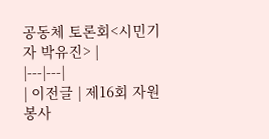공동체 토론회<시민기자 박유진> |
|---|---|
| 이전글 | 제16회 자원봉사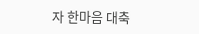자 한마음 대축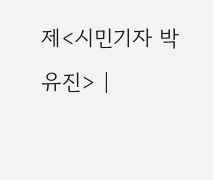제<시민기자 박유진> |